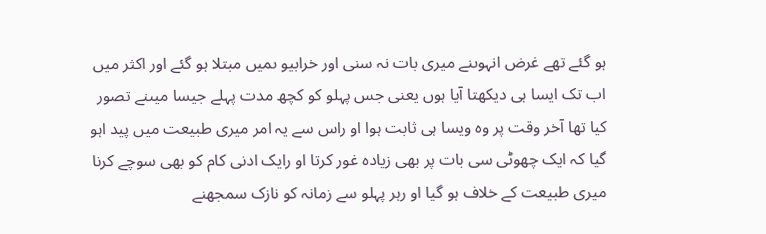ہو گئے تھے غرض انہوںنے میری بات نہ سنی اور خرابیو ںمیں مبتلا ہو گئے اور اکثر میں اب تک ایسا ہی دیکھتا آیا ہوں یعنی جس پہلو کو کچھ مدت پہلے جیسا میںنے تصور کیا تھا آخر وقت پر وہ ویسا ہی ثابت ہوا او راس سے یہ امر میری طبیعت میں پید اہو گیا کہ ایک چھوٹی سی بات پر بھی زیادہ غور کرتا او رایک ادنی کام کو بھی سوچے کرنا میری طبیعت کے خلاف ہو گیا او رہر پہلو سے زمانہ کو نازک سمجھنے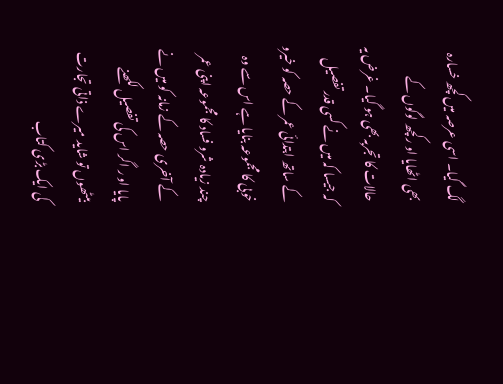لگ گیا۔ اسی عرصہ میں کچھ خسارہ بھی اٹھایا او رکچھ لوگوں کے حالات کا تجربہ بھی ہو گیا۔ غرض یہ کہ جیسا کہ میں نے کسی قدر تفصیل کے ساتھ ابتدائی عمر کے حصہ کو خیرو خوبی کا مجموعہ بنایا ہے اس سے وہ چند زیادہ شرو فساد کا مجموعہ اپنی عمر کے آخری حصہ کے زمانہ کو میں نے پایا او ر اگر اس کی تفصیل لکھنے بیٹھوں تو شاید میرے ذاتی تجارت کی ایک بڑی کتاب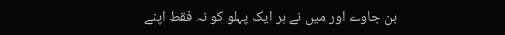بن جاوے اور میں نے ہر ایک پہلو کو نہ فقط اپنے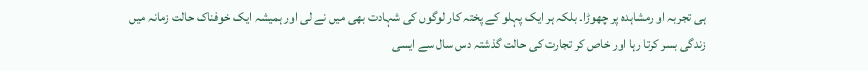ہی تجربہ او رمشاہدہ پر چھوڑا۔ بلکہ ہر ایک پہلو کے پختہ کار لوگوں کی شہادت بھی میں نے لی اور ہمیشہ ایک خوفناک حالت زمانہ میں زندگی بسر کرتا رہا اور خاص کر تجارت کی حالت گذشتہ دس سال سے ایسی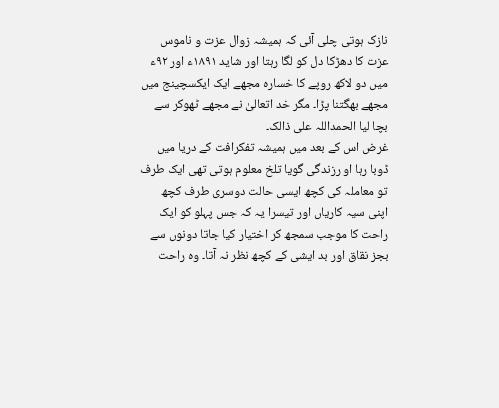نازک ہوتی چلی آئی کہ ہمیشہ زوال عزت و ناموس عزت کا دھڑکا دل کو لگا رہتا اور شاید ۱۸۹۱ء اور ۹۲ء میں دو لاکھ روپے کا خسارہ مجھے ایک ایکسچینج میں مجھے بھگتنا پڑا۔ مگر خد اتعالیٰ نے مجھے ٹھوکر سے بچا لیا الحمداللہ علی ذالک۔
غرض اس کے بعد میں ہمیشہ تفکرافت کے دریا میں ڈوبا رہا او رزندگی گویا تلخ معلوم ہوتی تھی ایک طرف تو معاملہ کی کچھ ایسی حالت دوسری طرف کچھ اپنی سیہ کاریاں اور تیسرا یہ کہ جس پہلو کو ایک راحت کا موجب سمجھ کر اختیار کیا جاتا دونوں سے بجز نقاق اور بد ایشی کے کچھ نظر نہ آتا۔ وہ راحت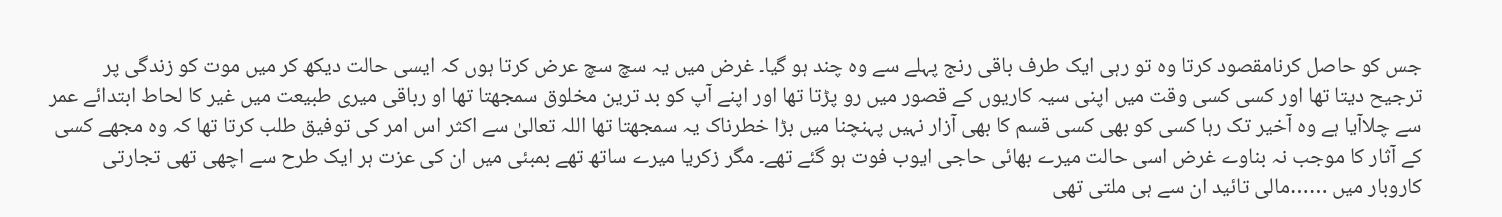جس کو حاصل کرنامقصود کرتا وہ تو رہی ایک طرف باقی رنج پہلے سے وہ چند ہو گیا۔ غرض میں یہ سچ سچ عرض کرتا ہوں کہ ایسی حالت دیکھ کر میں موت کو زندگی پر ترجیح دیتا تھا اور کسی کسی وقت میں اپنی سیہ کاریوں کے قصور میں رو پڑتا تھا اور اپنے آپ کو بد ترین مخلوق سمجھتا تھا او رباقی میری طبیعت میں غیر کا لحاط ابتدائے عمر سے چلاآیا ہے وہ آخیر تک رہا کسی کو بھی کسی قسم کا بھی آزار نہیں پہنچنا میں بڑا خطرناک یہ سمجھتا تھا اللہ تعالیٰ سے اکثر اس امر کی توفیق طلب کرتا تھا کہ وہ مجھے کسی کے آثار کا موجب نہ بناوے غرض اسی حالت میرے بھائی حاجی ایوب فوت ہو گئے تھے۔ مگر زکریا میرے ساتھ تھے بمبئی میں ان کی عزت ہر ایک طرح سے اچھی تھی تجارتی کاروبار میں ……مالی تائید ان سے ہی ملتی تھی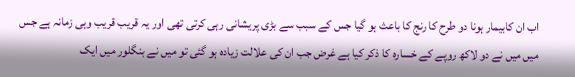اب ان کابیمار ہونا دو طرح کا رنج کا باعث ہو گیا جس کے سبب سے بڑی پریشانی رہی کرتی تھی اور یہ قریب قریب وہی زمانہ ہے جس میں میں نے دو لاکھ روپے کے خسارہ کا ذکر کیا ہے غرض جب ان کی علالت زیادہ ہو گئی تو میں نے بنگلور میں ایک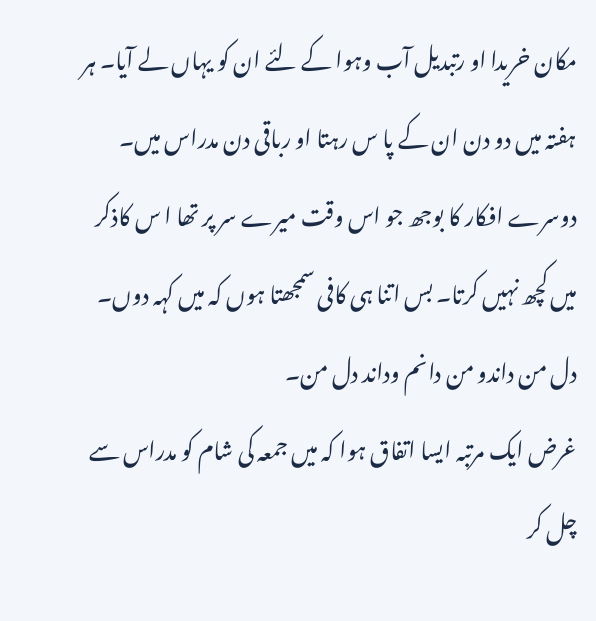مکان خریدا او رتبدیل آب وہوا کے لئے ان کو یہاں لے آیا۔ ہر ہفتہ میں دو دن ان کے پا س رہتا او رباقی دن مدراس میں۔
دوسرے افکار کا بوجھ جو اس وقت میرے سر پر تھا ا س کاذکر میں کچھ نہیں کرتا۔ بس اتنا ہی کافی سمجھتا ہوں کہ میں کہہ دوں۔ دل من داندو من دانم وداند دل من۔
غرض ایک مرتبہ ایسا اتفاق ہوا کہ میں جمعہ کی شام کو مدراس سے چل کر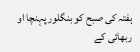ہفتہ کی صبح کو بنگلور پہنچا او ربھائی کے